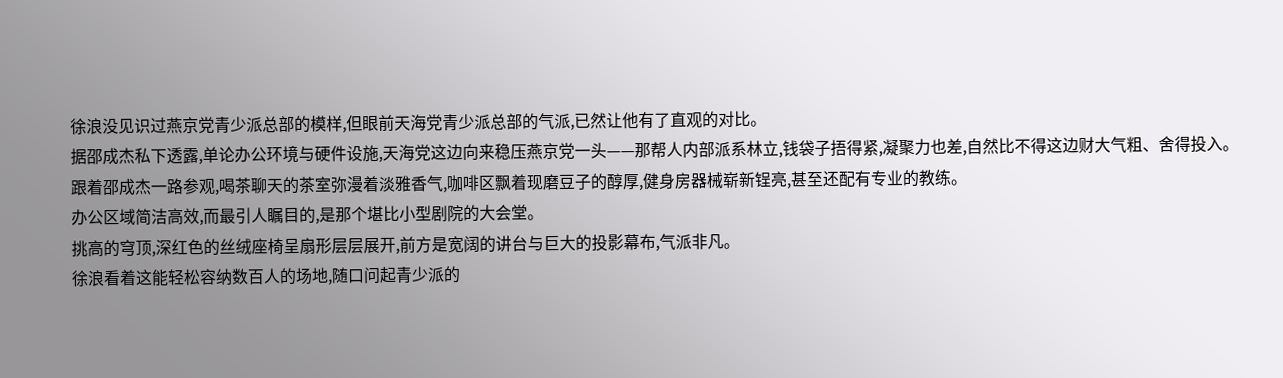徐浪没见识过燕京党青少派总部的模样,但眼前天海党青少派总部的气派,已然让他有了直观的对比。
据邵成杰私下透露,单论办公环境与硬件设施,天海党这边向来稳压燕京党一头——那帮人内部派系林立,钱袋子捂得紧,凝聚力也差,自然比不得这边财大气粗、舍得投入。
跟着邵成杰一路参观,喝茶聊天的茶室弥漫着淡雅香气,咖啡区飘着现磨豆子的醇厚,健身房器械崭新锃亮,甚至还配有专业的教练。
办公区域简洁高效,而最引人瞩目的,是那个堪比小型剧院的大会堂。
挑高的穹顶,深红色的丝绒座椅呈扇形层层展开,前方是宽阔的讲台与巨大的投影幕布,气派非凡。
徐浪看着这能轻松容纳数百人的场地,随口问起青少派的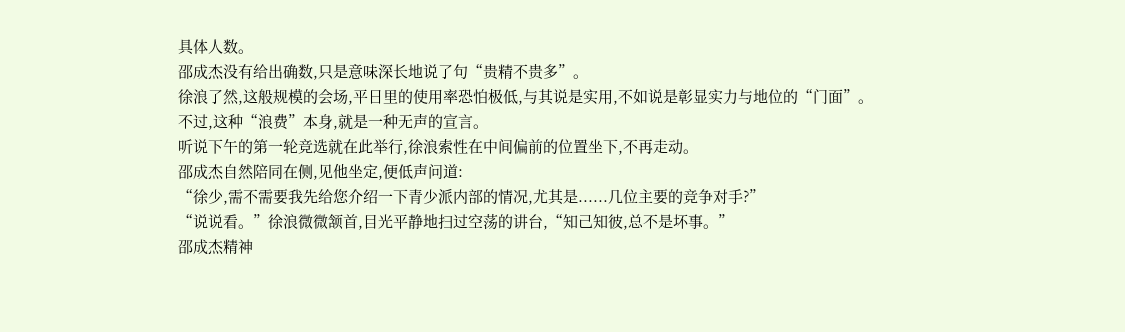具体人数。
邵成杰没有给出确数,只是意味深长地说了句“贵精不贵多”。
徐浪了然,这般规模的会场,平日里的使用率恐怕极低,与其说是实用,不如说是彰显实力与地位的“门面”。
不过,这种“浪费”本身,就是一种无声的宣言。
听说下午的第一轮竞选就在此举行,徐浪索性在中间偏前的位置坐下,不再走动。
邵成杰自然陪同在侧,见他坐定,便低声问道:
“徐少,需不需要我先给您介绍一下青少派内部的情况,尤其是......几位主要的竞争对手?”
“说说看。”徐浪微微颔首,目光平静地扫过空荡的讲台,“知己知彼,总不是坏事。”
邵成杰精神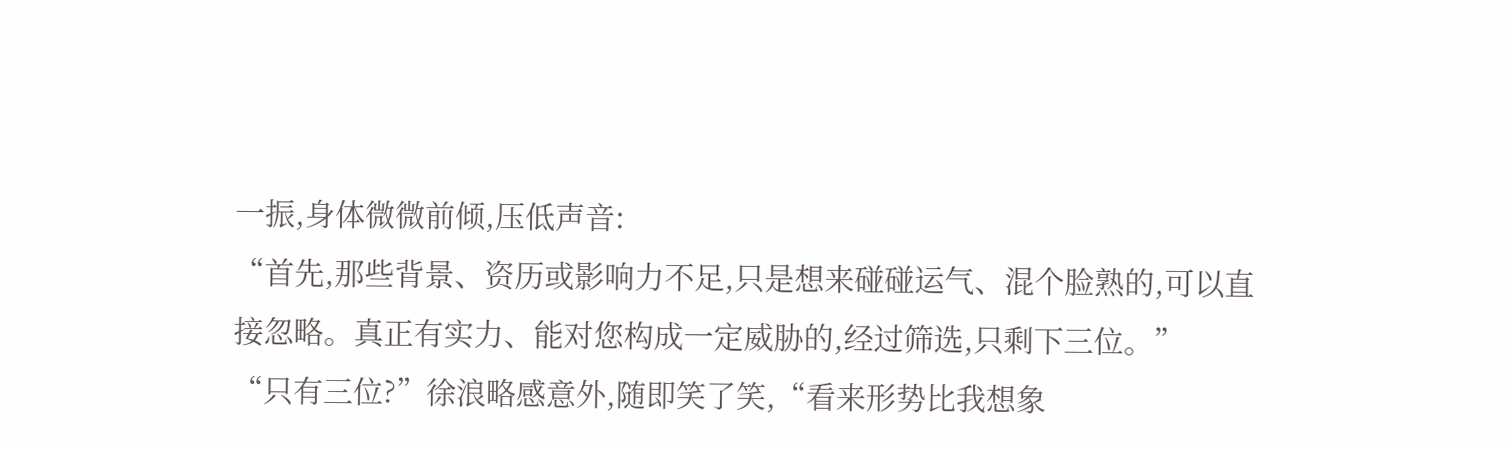一振,身体微微前倾,压低声音:
“首先,那些背景、资历或影响力不足,只是想来碰碰运气、混个脸熟的,可以直接忽略。真正有实力、能对您构成一定威胁的,经过筛选,只剩下三位。”
“只有三位?”徐浪略感意外,随即笑了笑,“看来形势比我想象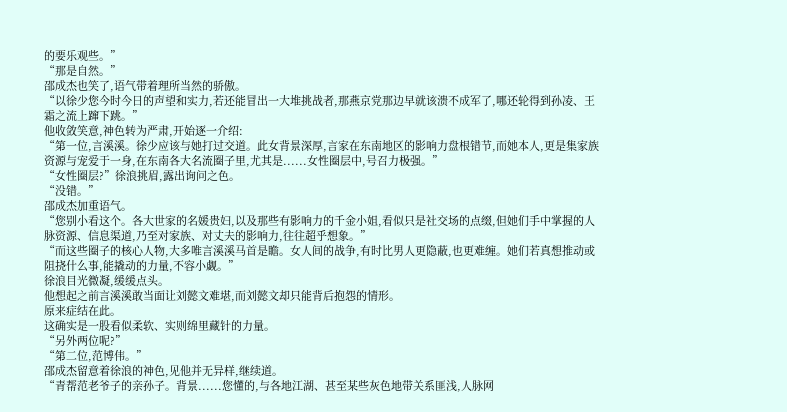的要乐观些。”
“那是自然。”
邵成杰也笑了,语气带着理所当然的骄傲。
“以徐少您今时今日的声望和实力,若还能冒出一大堆挑战者,那燕京党那边早就该溃不成军了,哪还轮得到孙凌、王霜之流上蹿下跳。”
他收敛笑意,神色转为严肃,开始逐一介绍:
“第一位,言溪溪。徐少应该与她打过交道。此女背景深厚,言家在东南地区的影响力盘根错节,而她本人,更是集家族资源与宠爱于一身,在东南各大名流圈子里,尤其是......女性圈层中,号召力极强。”
“女性圈层?”徐浪挑眉,露出询问之色。
“没错。”
邵成杰加重语气。
“您别小看这个。各大世家的名媛贵妇,以及那些有影响力的千金小姐,看似只是社交场的点缀,但她们手中掌握的人脉资源、信息渠道,乃至对家族、对丈夫的影响力,往往超乎想象。”
“而这些圈子的核心人物,大多唯言溪溪马首是瞻。女人间的战争,有时比男人更隐蔽,也更难缠。她们若真想推动或阻挠什么事,能撬动的力量,不容小觑。”
徐浪目光微凝,缓缓点头。
他想起之前言溪溪敢当面让刘懿文难堪,而刘懿文却只能背后抱怨的情形。
原来症结在此。
这确实是一股看似柔软、实则绵里藏针的力量。
“另外两位呢?”
“第二位,范博伟。”
邵成杰留意着徐浪的神色,见他并无异样,继续道。
“青帮范老爷子的亲孙子。背景......您懂的,与各地江湖、甚至某些灰色地带关系匪浅,人脉网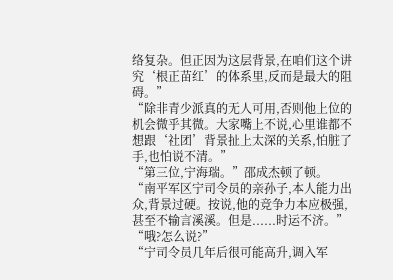络复杂。但正因为这层背景,在咱们这个讲究‘根正苗红’的体系里,反而是最大的阻碍。”
“除非青少派真的无人可用,否则他上位的机会微乎其微。大家嘴上不说,心里谁都不想跟‘社团’背景扯上太深的关系,怕脏了手,也怕说不清。”
“第三位,宁海瑞。”邵成杰顿了顿。
“南平军区宁司令员的亲孙子,本人能力出众,背景过硬。按说,他的竞争力本应极强,甚至不输言溪溪。但是......时运不济。”
“哦?怎么说?”
“宁司令员几年后很可能高升,调入军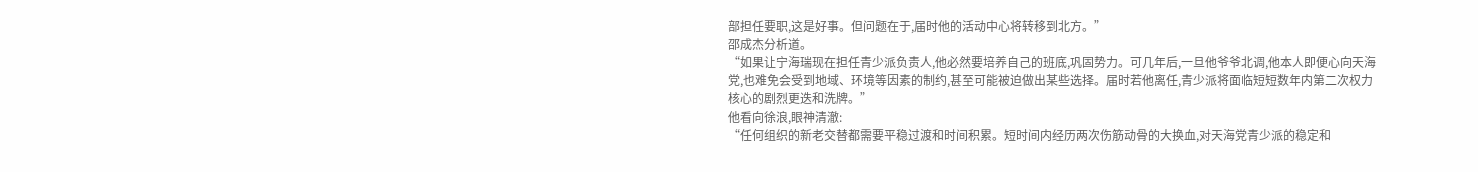部担任要职,这是好事。但问题在于,届时他的活动中心将转移到北方。”
邵成杰分析道。
“如果让宁海瑞现在担任青少派负责人,他必然要培养自己的班底,巩固势力。可几年后,一旦他爷爷北调,他本人即便心向天海党,也难免会受到地域、环境等因素的制约,甚至可能被迫做出某些选择。届时若他离任,青少派将面临短短数年内第二次权力核心的剧烈更迭和洗牌。”
他看向徐浪,眼神清澈:
“任何组织的新老交替都需要平稳过渡和时间积累。短时间内经历两次伤筋动骨的大换血,对天海党青少派的稳定和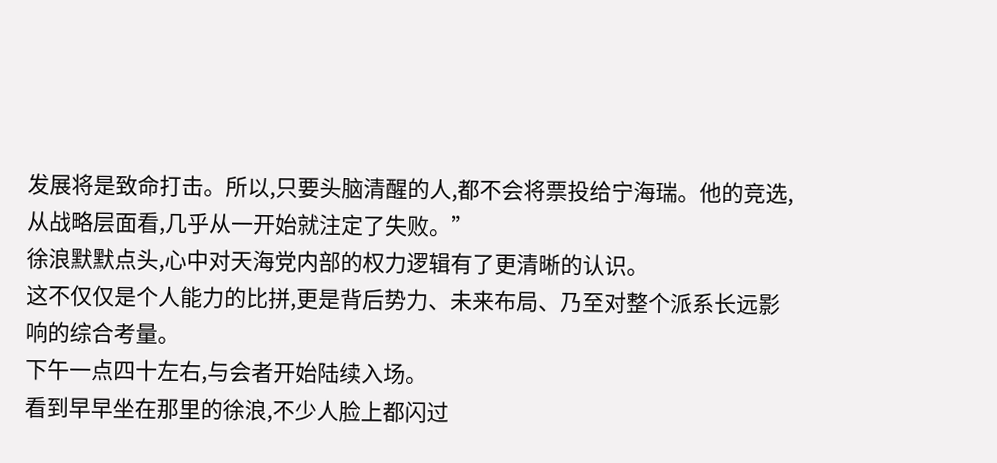发展将是致命打击。所以,只要头脑清醒的人,都不会将票投给宁海瑞。他的竞选,从战略层面看,几乎从一开始就注定了失败。”
徐浪默默点头,心中对天海党内部的权力逻辑有了更清晰的认识。
这不仅仅是个人能力的比拼,更是背后势力、未来布局、乃至对整个派系长远影响的综合考量。
下午一点四十左右,与会者开始陆续入场。
看到早早坐在那里的徐浪,不少人脸上都闪过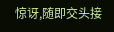惊讶,随即交头接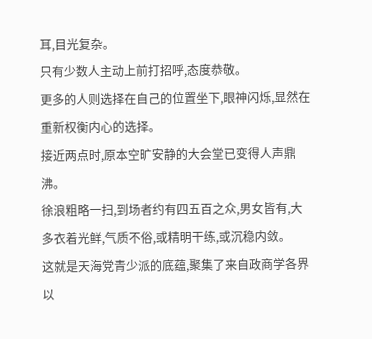耳,目光复杂。
只有少数人主动上前打招呼,态度恭敬。
更多的人则选择在自己的位置坐下,眼神闪烁,显然在重新权衡内心的选择。
接近两点时,原本空旷安静的大会堂已变得人声鼎沸。
徐浪粗略一扫,到场者约有四五百之众,男女皆有,大多衣着光鲜,气质不俗,或精明干练,或沉稳内敛。
这就是天海党青少派的底蕴,聚集了来自政商学各界以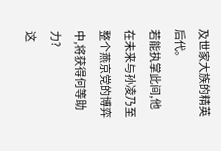及世家大族的精英后代。
若能执掌此间,他在未来与孙凌乃至整个燕京党的博弈中,将获得何等助力?
这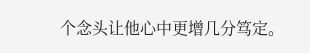个念头让他心中更增几分笃定。